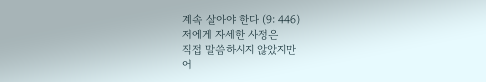계속 살아야 한다 (9: 446)
저에게 자세한 사정은
직접 말씀하시지 않았지만
어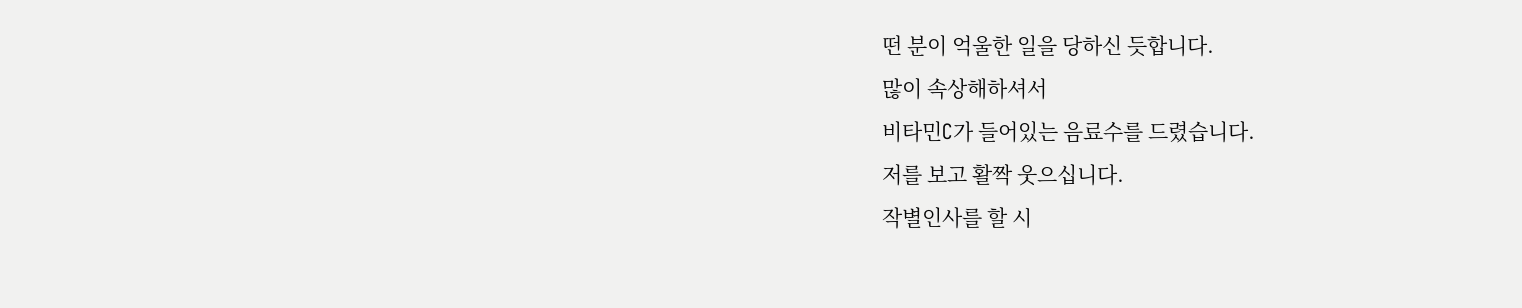떤 분이 억울한 일을 당하신 듯합니다.
많이 속상해하셔서
비타민C가 들어있는 음료수를 드렸습니다.
저를 보고 활짝 웃으십니다.
작별인사를 할 시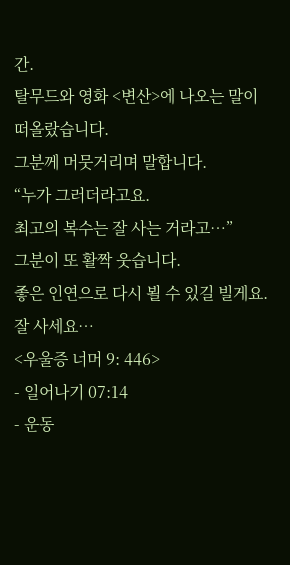간.
탈무드와 영화 <변산>에 나오는 말이
떠올랐습니다.
그분께 머뭇거리며 말합니다.
“누가 그러더라고요.
최고의 복수는 잘 사는 거라고…”
그분이 또 활짝 웃습니다.
좋은 인연으로 다시 뵐 수 있길 빌게요.
잘 사세요…
<우울증 너머 9: 446>
- 일어나기 07:14
- 운동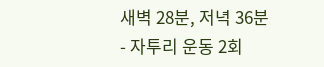새벽 28분, 저녁 36분
- 자투리 운동 2회